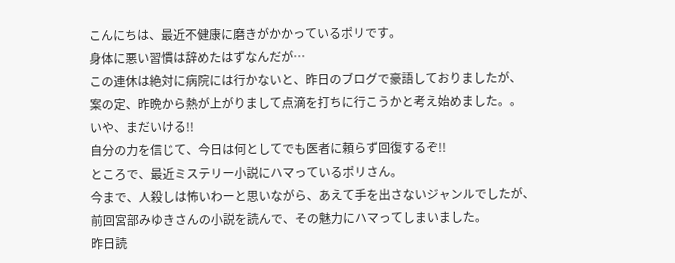こんにちは、最近不健康に磨きがかかっているポリです。
身体に悪い習慣は辞めたはずなんだが…
この連休は絶対に病院には行かないと、昨日のブログで豪語しておりましたが、
案の定、昨晩から熱が上がりまして点滴を打ちに行こうかと考え始めました。。
いや、まだいける!!
自分の力を信じて、今日は何としてでも医者に頼らず回復するぞ!!
ところで、最近ミステリー小説にハマっているポリさん。
今まで、人殺しは怖いわーと思いながら、あえて手を出さないジャンルでしたが、
前回宮部みゆきさんの小説を読んで、その魅力にハマってしまいました。
昨日読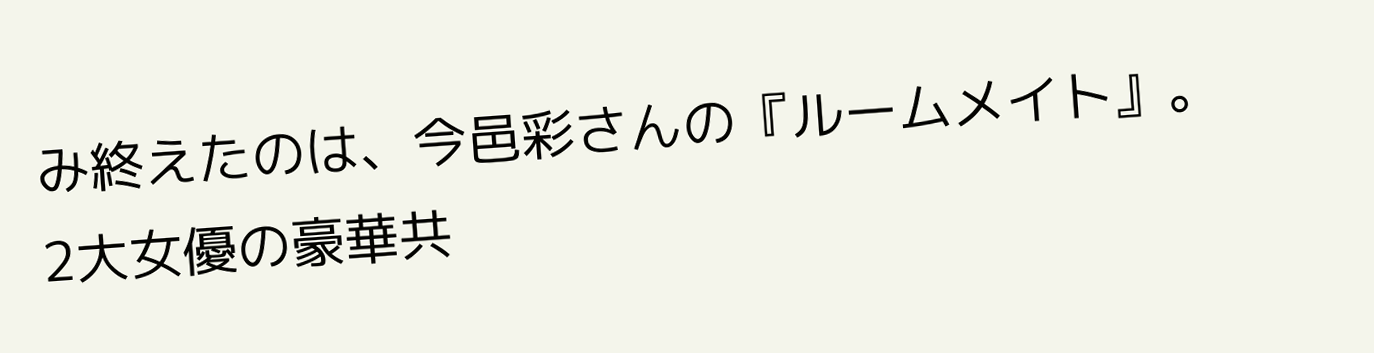み終えたのは、今邑彩さんの『ルームメイト』。
2大女優の豪華共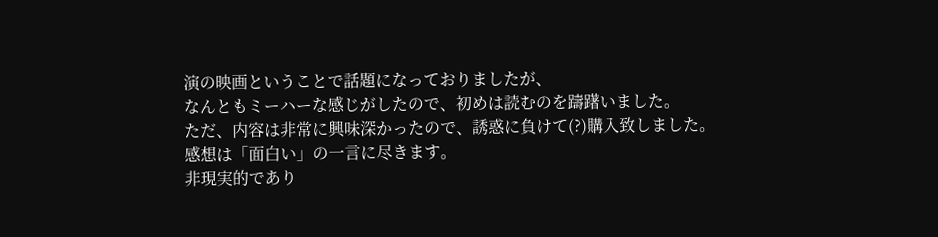演の映画ということで話題になっておりましたが、
なんともミーハーな感じがしたので、初めは読むのを躊躇いました。
ただ、内容は非常に興味深かったので、誘惑に負けて(?)購入致しました。
感想は「面白い」の一言に尽きます。
非現実的であり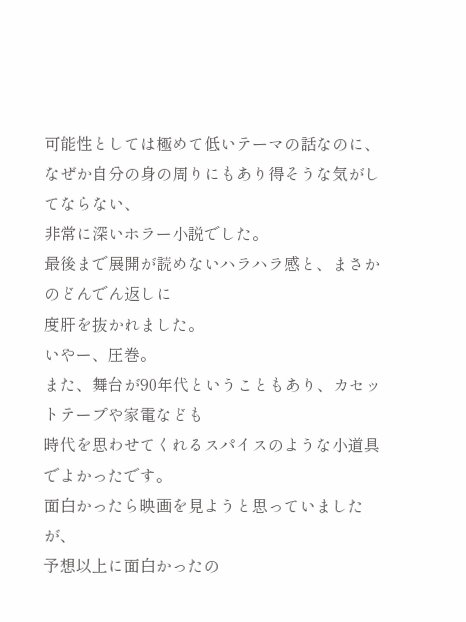可能性としては極めて低いテーマの話なのに、
なぜか自分の身の周りにもあり得そうな気がしてならない、
非常に深いホラー小説でした。
最後まで展開が読めないハラハラ感と、まさかのどんでん返しに
度肝を抜かれました。
いやー、圧巻。
また、舞台が90年代ということもあり、カセットテープや家電なども
時代を思わせてくれるスパイスのような小道具でよかったです。
面白かったら映画を見ようと思っていましたが、
予想以上に面白かったの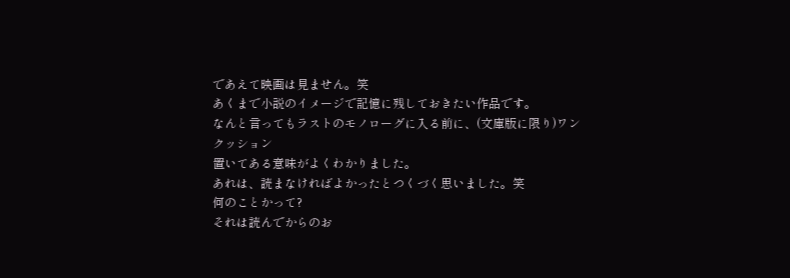であえて映画は見ません。笑
あくまで小説のイメージで記憶に残しておきたい作品です。
なんと言ってもラストのモノローグに入る前に、(文庫版に限り)ワンクッション
置いてある意味がよくわかりました。
あれは、読まなければよかったとつくづく思いました。笑
何のことかって?
それは読んでからのお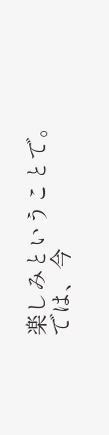楽しみということで。
では、今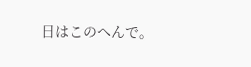日はこのへんで。